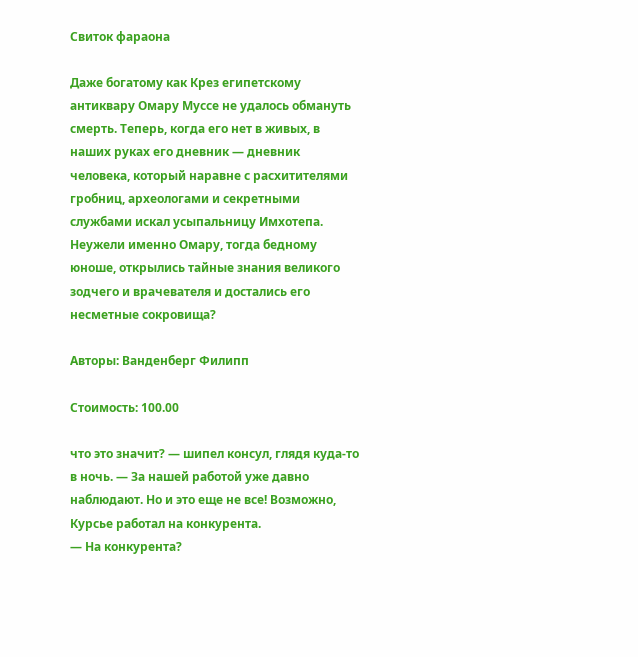Свиток фараона

Даже богатому как Крез египетскому антиквару Омару Муссе не удалось обмануть смерть. Теперь, когда его нет в живых, в наших руках его дневник — дневник человека, который наравне с расхитителями гробниц, археологами и секретными службами искал усыпальницу Имхотепа. Неужели именно Омару, тогда бедному юноше, открылись тайные знания великого зодчего и врачевателя и достались его несметные сокровища?

Авторы: Ванденберг Филипп

Стоимость: 100.00

что это значит? — шипел консул, глядя куда-то в ночь. — За нашей работой уже давно наблюдают. Но и это еще не все! Возможно, Курсье работал на конкурента.
— На конкурента?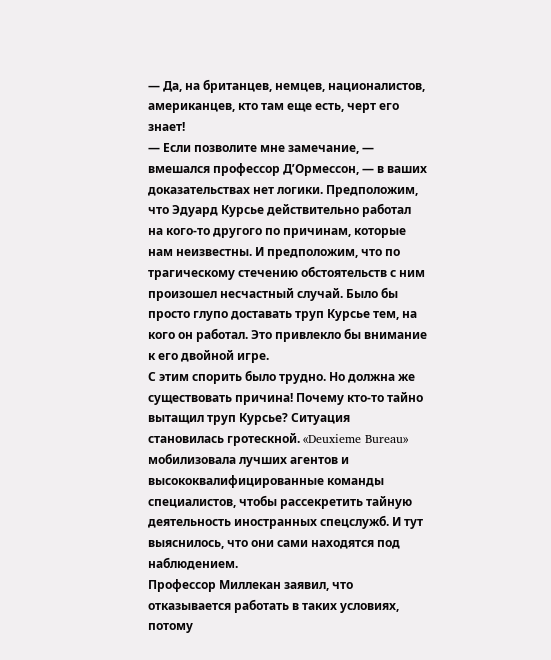— Да, на британцев, немцев, националистов, американцев, кто там еще есть, черт его знает!
— Если позволите мне замечание, — вмешался профессор Д’Ормессон, — в ваших доказательствах нет логики. Предположим, что Эдуард Курсье действительно работал на кого-то другого по причинам, которые нам неизвестны. И предположим, что по трагическому стечению обстоятельств с ним произошел несчастный случай. Было бы просто глупо доставать труп Курсье тем, на кого он работал. Это привлекло бы внимание к его двойной игре.
С этим спорить было трудно. Но должна же существовать причина! Почему кто-то тайно вытащил труп Курсье? Ситуация становилась гротескной. «Deuxieme Bureau» мобилизовала лучших агентов и высококвалифицированные команды специалистов, чтобы рассекретить тайную деятельность иностранных спецслужб. И тут выяснилось, что они сами находятся под наблюдением.
Профессор Миллекан заявил, что отказывается работать в таких условиях, потому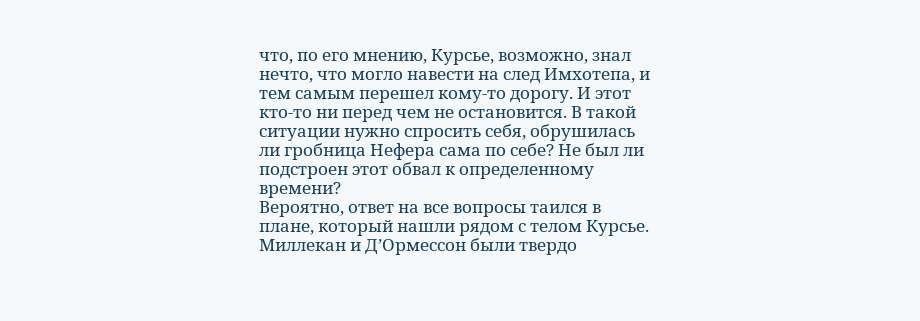что, по его мнению, Курсье, возможно, знал нечто, что могло навести на след Имхотепа, и тем самым перешел кому-то дорогу. И этот кто-то ни перед чем не остановится. В такой ситуации нужно спросить себя, обрушилась ли гробница Нефера сама по себе? Не был ли подстроен этот обвал к определенному времени?
Вероятно, ответ на все вопросы таился в плане, который нашли рядом с телом Курсье. Миллекан и Д’Ормессон были твердо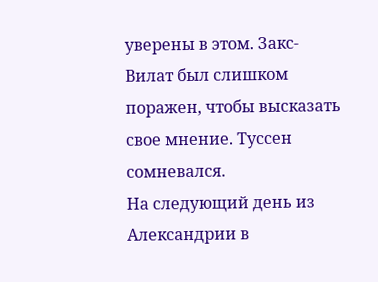уверены в этом. Закс-Вилат был слишком поражен, чтобы высказать свое мнение. Туссен сомневался.
На следующий день из Александрии в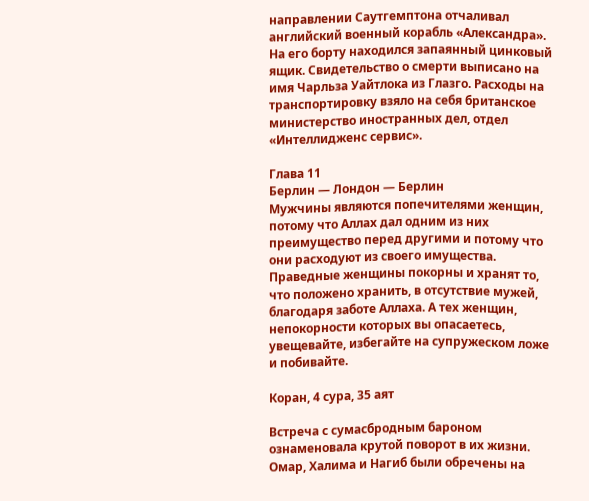направлении Саутгемптона отчаливал английский военный корабль «Александра». На его борту находился запаянный цинковый ящик. Свидетельство о смерти выписано на имя Чарльза Уайтлока из Глазго. Расходы на транспортировку взяло на себя британское министерство иностранных дел, отдел «Интеллидженс сервис».

Глава 11
Берлин — Лондон — Берлин
Мужчины являются попечителями женщин, потому что Аллах дал одним из них преимущество перед другими и потому что они расходуют из своего имущества. Праведные женщины покорны и хранят то, что положено хранить, в отсутствие мужей, благодаря заботе Аллаха. А тех женщин, непокорности которых вы опасаетесь, увещевайте, избегайте на супружеском ложе и побивайте.

Коран, 4 сура, 35 аят

Встреча с сумасбродным бароном ознаменовала крутой поворот в их жизни. Омар, Халима и Нагиб были обречены на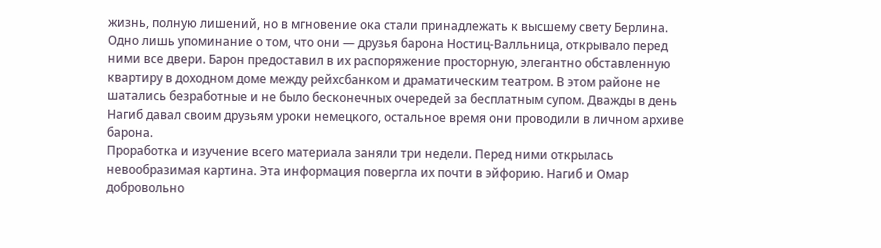жизнь, полную лишений, но в мгновение ока стали принадлежать к высшему свету Берлина. Одно лишь упоминание о том, что они — друзья барона Ностиц-Валльница, открывало перед ними все двери. Барон предоставил в их распоряжение просторную, элегантно обставленную квартиру в доходном доме между рейхсбанком и драматическим театром. В этом районе не шатались безработные и не было бесконечных очередей за бесплатным супом. Дважды в день Нагиб давал своим друзьям уроки немецкого, остальное время они проводили в личном архиве барона.
Проработка и изучение всего материала заняли три недели. Перед ними открылась невообразимая картина. Эта информация повергла их почти в эйфорию. Нагиб и Омар добровольно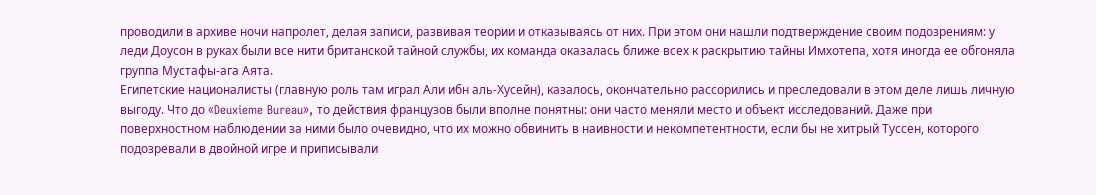проводили в архиве ночи напролет, делая записи, развивая теории и отказываясь от них. При этом они нашли подтверждение своим подозрениям: у леди Доусон в руках были все нити британской тайной службы, их команда оказалась ближе всех к раскрытию тайны Имхотепа, хотя иногда ее обгоняла группа Мустафы-ага Аята.
Египетские националисты (главную роль там играл Али ибн аль-Хусейн), казалось, окончательно рассорились и преследовали в этом деле лишь личную выгоду. Что до «Deuxieme Bureau», то действия французов были вполне понятны: они часто меняли место и объект исследований. Даже при поверхностном наблюдении за ними было очевидно, что их можно обвинить в наивности и некомпетентности, если бы не хитрый Туссен, которого подозревали в двойной игре и приписывали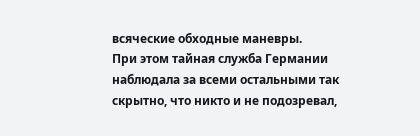всяческие обходные маневры.
При этом тайная служба Германии наблюдала за всеми остальными так скрытно, что никто и не подозревал,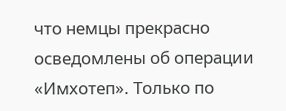что немцы прекрасно осведомлены об операции «Имхотеп». Только по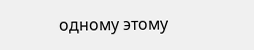одному этому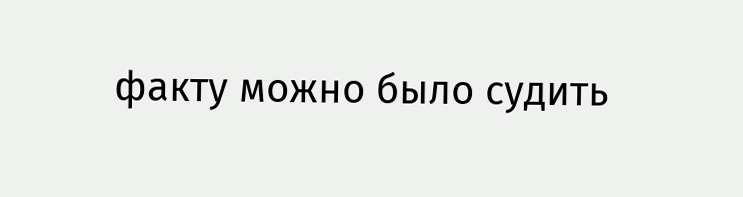факту можно было судить